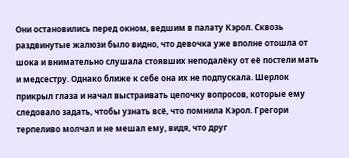Они остановились перед окном, ведшим в палату Кэрол. Сквозь раздвинутые жалюзи было видно, что девочка уже вполне отошла от шока и внимательно слушала стоявших неподалёку от её постели мать и медсестру. Однако ближе к себе она их не подпускала. Шерлок прикрыл глаза и начал выстраивать цепочку вопросов, которые ему следовало задать, чтобы узнать всё, что помнила Кэрол. Грегори терпеливо молчал и не мешал ему, видя, что друг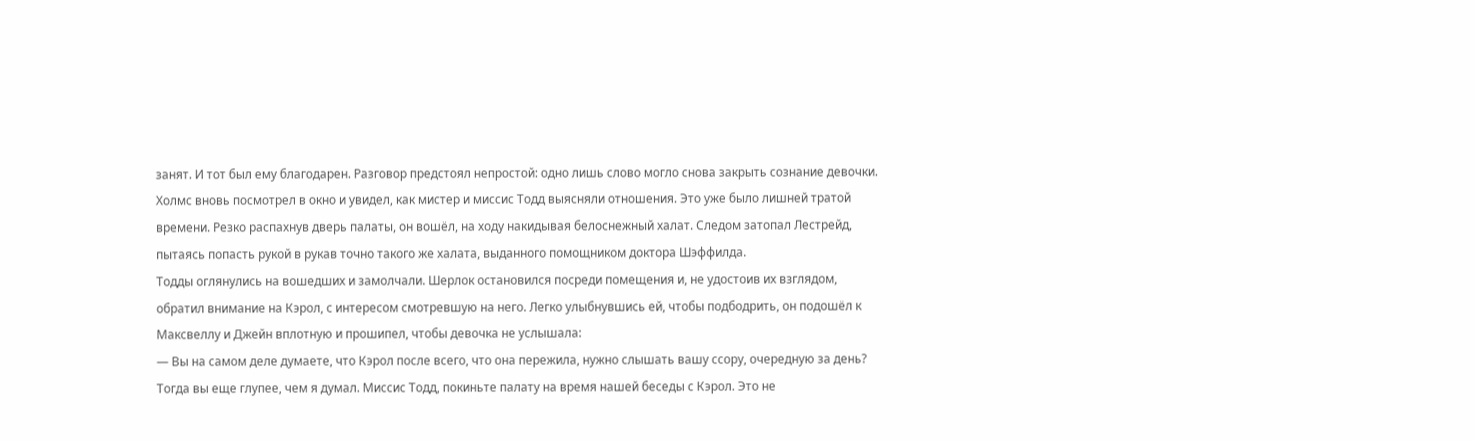занят. И тот был ему благодарен. Разговор предстоял непростой: одно лишь слово могло снова закрыть сознание девочки.
Холмс вновь посмотрел в окно и увидел, как мистер и миссис Тодд выясняли отношения. Это уже было лишней тратой времени. Резко распахнув дверь палаты, он вошёл, на ходу накидывая белоснежный халат. Следом затопал Лестрейд, пытаясь попасть рукой в рукав точно такого же халата, выданного помощником доктора Шэффилда.
Тодды оглянулись на вошедших и замолчали. Шерлок остановился посреди помещения и, не удостоив их взглядом, обратил внимание на Кэрол, с интересом смотревшую на него. Легко улыбнувшись ей, чтобы подбодрить, он подошёл к Максвеллу и Джейн вплотную и прошипел, чтобы девочка не услышала:
— Вы на самом деле думаете, что Кэрол после всего, что она пережила, нужно слышать вашу ссору, очередную за день? Тогда вы еще глупее, чем я думал. Миссис Тодд, покиньте палату на время нашей беседы с Кэрол. Это не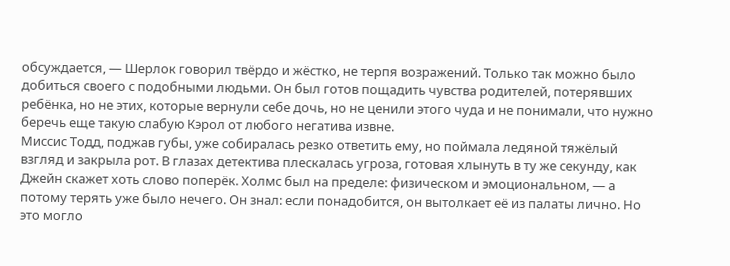обсуждается, — Шерлок говорил твёрдо и жёстко, не терпя возражений. Только так можно было добиться своего с подобными людьми. Он был готов пощадить чувства родителей, потерявших ребёнка, но не этих, которые вернули себе дочь, но не ценили этого чуда и не понимали, что нужно беречь еще такую слабую Кэрол от любого негатива извне.
Миссис Тодд, поджав губы, уже собиралась резко ответить ему, но поймала ледяной тяжёлый взгляд и закрыла рот. В глазах детектива плескалась угроза, готовая хлынуть в ту же секунду, как Джейн скажет хоть слово поперёк. Холмс был на пределе: физическом и эмоциональном, — а потому терять уже было нечего. Он знал: если понадобится, он вытолкает её из палаты лично. Но это могло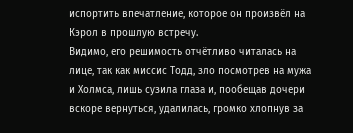испортить впечатление, которое он произвёл на Кэрол в прошлую встречу.
Видимо, его решимость отчётливо читалась на лице, так как миссис Тодд, зло посмотрев на мужа и Холмса, лишь сузила глаза и, пообещав дочери вскоре вернуться, удалилась, громко хлопнув за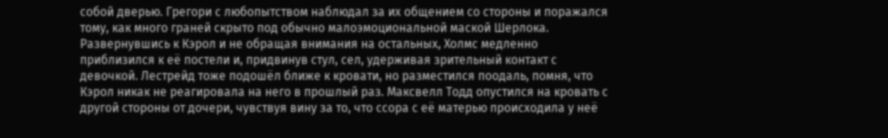собой дверью. Грегори с любопытством наблюдал за их общением со стороны и поражался тому, как много граней скрыто под обычно малоэмоциональной маской Шерлока.
Развернувшись к Кэрол и не обращая внимания на остальных, Холмс медленно приблизился к её постели и, придвинув стул, сел, удерживая зрительный контакт с девочкой. Лестрейд тоже подошёл ближе к кровати, но разместился поодаль, помня, что Кэрол никак не реагировала на него в прошлый раз. Максвелл Тодд опустился на кровать с другой стороны от дочери, чувствуя вину за то, что ссора с её матерью происходила у неё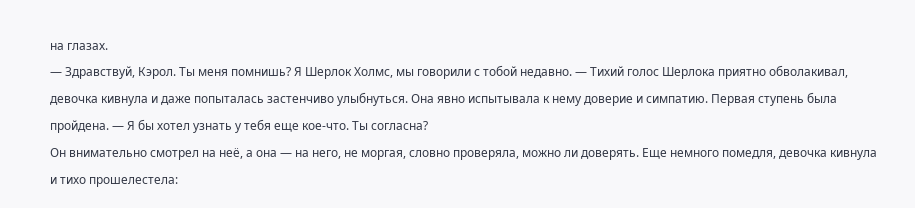на глазах.
— Здравствуй, Кэрол. Ты меня помнишь? Я Шерлок Холмс, мы говорили с тобой недавно. — Тихий голос Шерлока приятно обволакивал, девочка кивнула и даже попыталась застенчиво улыбнуться. Она явно испытывала к нему доверие и симпатию. Первая ступень была пройдена. — Я бы хотел узнать у тебя еще кое-что. Ты согласна?
Он внимательно смотрел на неё, а она — на него, не моргая, словно проверяла, можно ли доверять. Еще немного помедля, девочка кивнула и тихо прошелестела: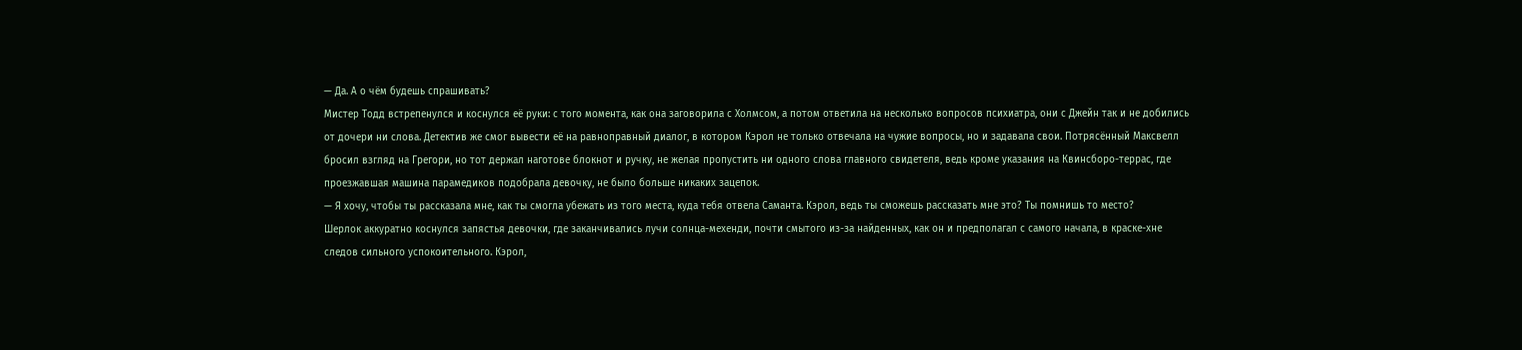— Да. А о чём будешь спрашивать?
Мистер Тодд встрепенулся и коснулся её руки: с того момента, как она заговорила с Холмсом, а потом ответила на несколько вопросов психиатра, они с Джейн так и не добились от дочери ни слова. Детектив же смог вывести её на равноправный диалог, в котором Кэрол не только отвечала на чужие вопросы, но и задавала свои. Потрясённый Максвелл бросил взгляд на Грегори, но тот держал наготове блокнот и ручку, не желая пропустить ни одного слова главного свидетеля, ведь кроме указания на Квинсборо-террас, где проезжавшая машина парамедиков подобрала девочку, не было больше никаких зацепок.
— Я хочу, чтобы ты рассказала мне, как ты смогла убежать из того места, куда тебя отвела Саманта. Кэрол, ведь ты сможешь рассказать мне это? Ты помнишь то место?
Шерлок аккуратно коснулся запястья девочки, где заканчивались лучи солнца-мехенди, почти смытого из-за найденных, как он и предполагал с самого начала, в краске-хне следов сильного успокоительного. Кэрол,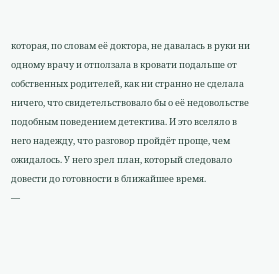которая, по словам её доктора, не давалась в руки ни одному врачу и отползала в кровати подальше от собственных родителей, как ни странно не сделала ничего, что свидетельствовало бы о её недовольстве подобным поведением детектива. И это вселяло в него надежду, что разговор пройдёт проще, чем ожидалось. У него зрел план, который следовало довести до готовности в ближайшее время.
—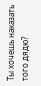Ты хочешь наказать того дядю?